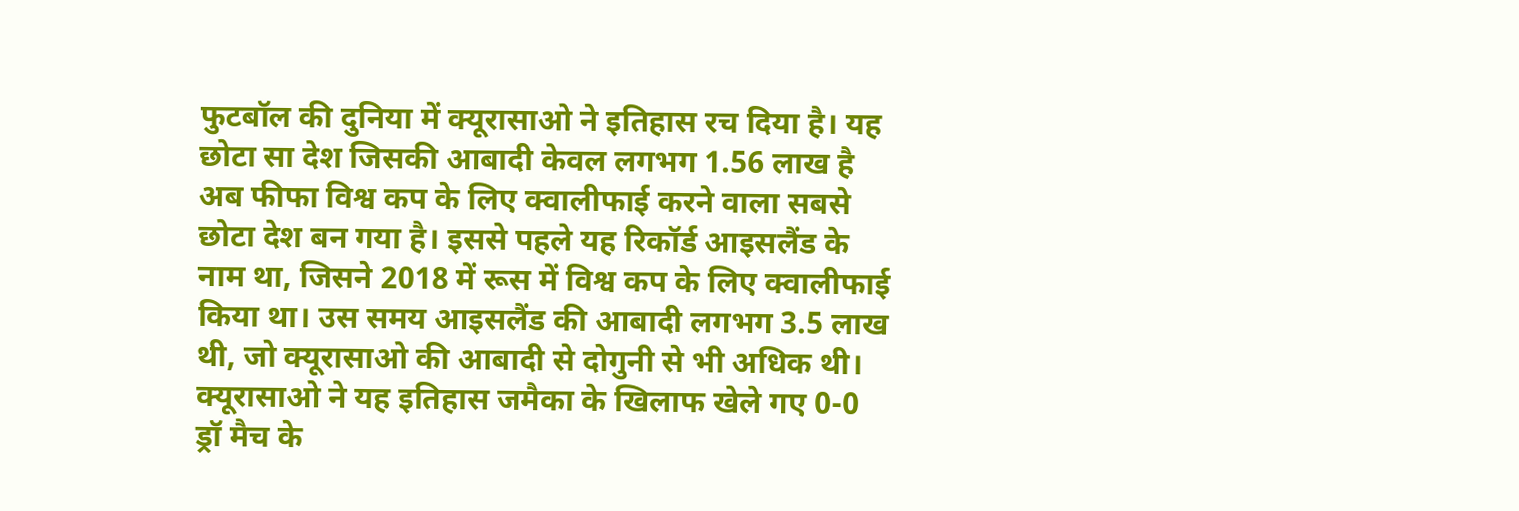फुटबॉल की दुनिया में क्यूरासाओ ने इतिहास रच दिया है। यह छोटा सा देश जिसकी आबादी केवल लगभग 1.56 लाख है अब फीफा विश्व कप के लिए क्वालीफाई करने वाला सबसे छोटा देश बन गया है। इससे पहले यह रिकॉर्ड आइसलैंड के नाम था, जिसने 2018 में रूस में विश्व कप के लिए क्वालीफाई किया था। उस समय आइसलैंड की आबादी लगभग 3.5 लाख थी, जो क्यूरासाओ की आबादी से दोगुनी से भी अधिक थी। क्यूरासाओ ने यह इतिहास जमैका के खिलाफ खेले गए 0-0 ड्रॉ मैच के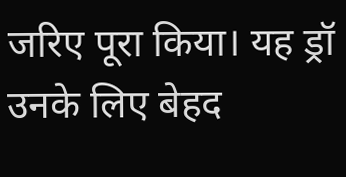जरिए पूरा किया। यह ड्रॉ उनके लिए बेहद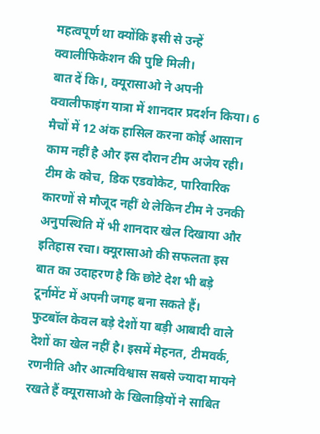महत्वपूर्ण था क्योंकि इसी से उन्हें क्वालीफिकेशन की पुष्टि मिली।
बात दें कि।, क्यूरासाओ ने अपनी क्वालीफाइंग यात्रा में शानदार प्रदर्शन किया। 6 मैचों में 12 अंक हासिल करना कोई आसान काम नहीं है और इस दौरान टीम अजेय रही। टीम के कोच, डिक एडवोकेट, पारिवारिक कारणों से मौजूद नहीं थे लेकिन टीम ने उनकी अनुपस्थिति में भी शानदार खेल दिखाया और इतिहास रचा। क्यूरासाओ की सफलता इस बात का उदाहरण है कि छोटे देश भी बड़े टूर्नामेंट में अपनी जगह बना सकते हैं।
फुटबॉल केवल बड़े देशों या बड़ी आबादी वाले देशों का खेल नहीं है। इसमें मेहनत, टीमवर्क, रणनीति और आत्मविश्वास सबसे ज्यादा मायने रखते हैं क्यूरासाओ के खिलाड़ियों ने साबित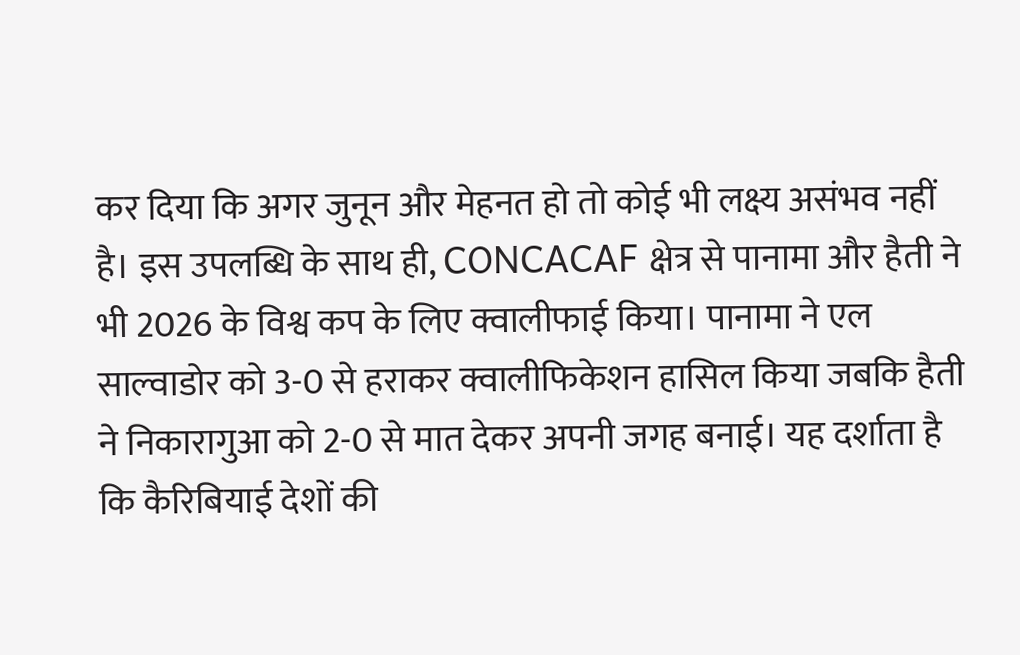कर दिया कि अगर जुनून और मेहनत हो तो कोई भी लक्ष्य असंभव नहीं है। इस उपलब्धि के साथ ही, CONCACAF क्षेत्र से पानामा और हैती ने भी 2026 के विश्व कप के लिए क्वालीफाई किया। पानामा ने एल साल्वाडोर को 3-0 से हराकर क्वालीफिकेशन हासिल किया जबकि हैती ने निकारागुआ को 2-0 से मात देकर अपनी जगह बनाई। यह दर्शाता है कि कैरिबियाई देशों की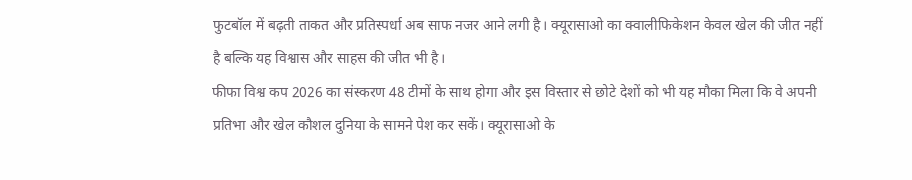फुटबॉल में बढ़ती ताकत और प्रतिस्पर्धा अब साफ नजर आने लगी है। क्यूरासाओ का क्वालीफिकेशन केवल खेल की जीत नहीं है बल्कि यह विश्वास और साहस की जीत भी है।
फीफा विश्व कप 2026 का संस्करण 48 टीमों के साथ होगा और इस विस्तार से छोटे देशों को भी यह मौका मिला कि वे अपनी प्रतिभा और खेल कौशल दुनिया के सामने पेश कर सकें। क्यूरासाओ के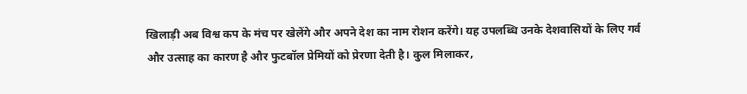खिलाड़ी अब विश्व कप के मंच पर खेलेंगे और अपने देश का नाम रोशन करेंगे। यह उपलब्धि उनके देशवासियों के लिए गर्व और उत्साह का कारण है और फुटबॉल प्रेमियों को प्रेरणा देती है। कुल मिलाकर,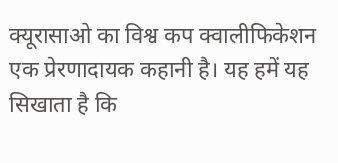क्यूरासाओ का विश्व कप क्वालीफिकेशन एक प्रेरणादायक कहानी है। यह हमें यह सिखाता है कि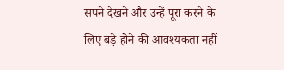सपने देखने और उन्हें पूरा करने के लिए बड़े होने की आवश्यकता नहीं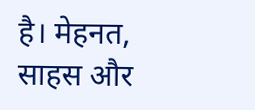है। मेहनत, साहस और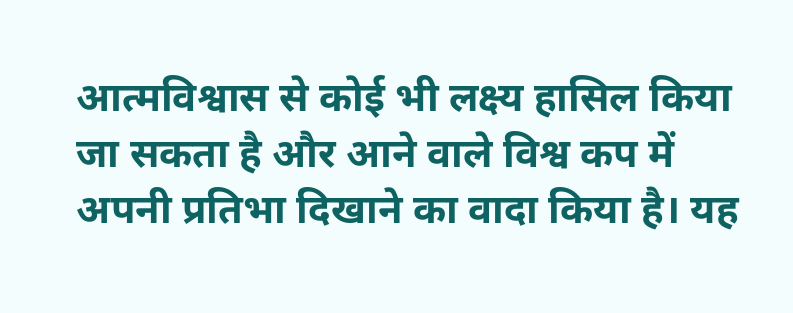आत्मविश्वास से कोई भी लक्ष्य हासिल किया जा सकता है और आने वाले विश्व कप में अपनी प्रतिभा दिखाने का वादा किया है। यह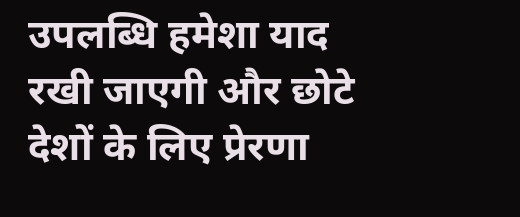उपलब्धि हमेशा याद रखी जाएगी और छोटे देशों के लिए प्रेरणा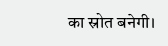का स्रोत बनेगी।